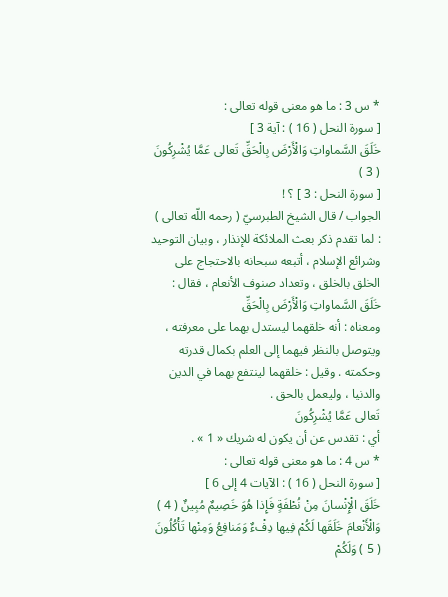* س 3 : ما هو معنى قوله تعالى :
[ سورة النحل ( 16 ) : آية 3 ]
خَلَقَ السَّماواتِ وَالْأَرْضَ بِالْحَقِّ تَعالى عَمَّا يُشْرِكُونَ ( 3 )
[ سورة النحل : 3 ] ؟ !
الجواب / قال الشيخ الطبرسيّ ( رحمه اللّه تعالى ) : لما تقدم ذكر بعث الملائكة للإنذار ، وبيان التوحيد وشرائع الإسلام ، أتبعه سبحانه بالاحتجاج على الخلق بالخلق ، وتعداد صنوف الأنعام ، فقال :
خَلَقَ السَّماواتِ وَالْأَرْضَ بِالْحَقِّ
ومعناه : أنه خلقهما ليستدل بهما على معرفته ، ويتوصل بالنظر فيهما إلى العلم بكمال قدرته وحكمته . وقيل : خلقهما لينتفع بهما في الدين والدنيا ، وليعمل بالحق .
تَعالى عَمَّا يُشْرِكُونَ
أي : تقدس عن أن يكون له شريك « 1 » .
* س 4 : ما هو معنى قوله تعالى :
[ سورة النحل ( 16 ) : الآيات 4 إلى 6 ]
خَلَقَ الْإِنْسانَ مِنْ نُطْفَةٍ فَإِذا هُوَ خَصِيمٌ مُبِينٌ ( 4 ) وَالْأَنْعامَ خَلَقَها لَكُمْ فِيها دِفْءٌ وَمَنافِعُ وَمِنْها تَأْكُلُونَ ( 5 ) وَلَكُمْ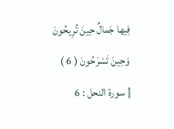فِيها جَمالٌ حِينَ تُرِيحُونَ وَحِينَ تَسْرَحُونَ ( 6 )
[ سورة النحل : 6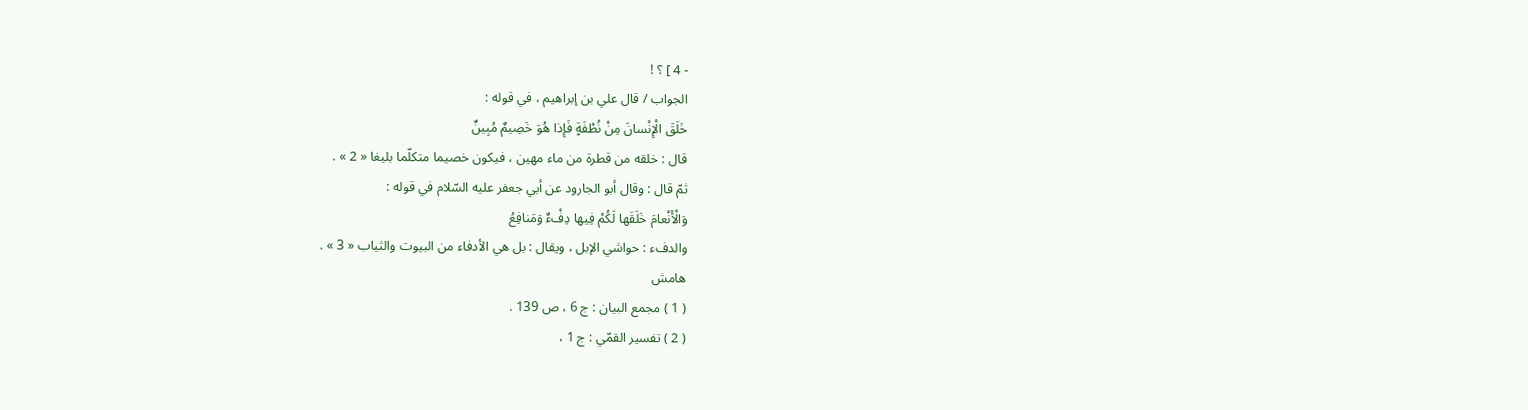- 4 ] ؟ !
الجواب / قال علي بن إبراهيم ، في قوله :
خَلَقَ الْإِنْسانَ مِنْ نُطْفَةٍ فَإِذا هُوَ خَصِيمٌ مُبِينٌ
قال : خلقه من قطرة من ماء مهين ، فيكون خصيما متكلّما بليغا « 2 » .
ثمّ قال : وقال أبو الجارود عن أبي جعفر عليه السّلام في قوله :
وَالْأَنْعامَ خَلَقَها لَكُمْ فِيها دِفْءٌ وَمَنافِعُ
والدفء : حواشي الإبل ، ويقال : بل هي الأدفاء من البيوت والثياب « 3 » .
هامش
( 1 ) مجمع البيان : ج 6 ، ص 139 .
( 2 ) تفسير القمّي : ج 1 ،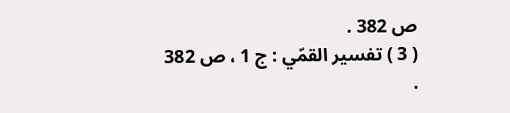ص 382 .
( 3 ) تفسير القمّي : ج 1 ، ص 382 .